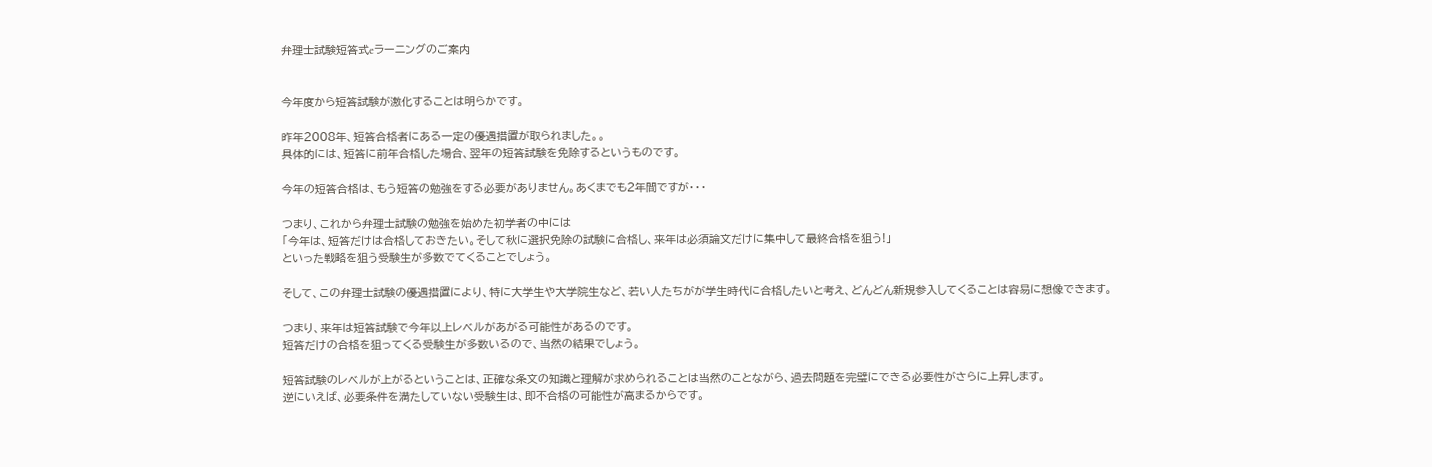弁理士試験短答式eラーニングのご案内


今年度から短答試験が激化することは明らかです。

昨年2008年、短答合格者にある一定の優遇措置が取られました。。
具体的には、短答に前年合格した場合、翌年の短答試験を免除するというものです。

今年の短答合格は、もう短答の勉強をする必要がありません。あくまでも2年間ですが・・・

つまり、これから弁理士試験の勉強を始めた初学者の中には
「今年は、短答だけは合格しておきたい。そして秋に選択免除の試験に合格し、来年は必須論文だけに集中して最終合格を狙う!」
といった戦略を狙う受験生が多数でてくることでしょう。

そして、この弁理士試験の優遇措置により、特に大学生や大学院生など、若い人たちがが学生時代に合格したいと考え、どんどん新規参入してくることは容易に想像できます。

つまり、来年は短答試験で今年以上レベルがあがる可能性があるのです。
短答だけの合格を狙ってくる受験生が多数いるので、当然の結果でしょう。

短答試験のレベルが上がるということは、正確な条文の知識と理解が求められることは当然のことながら、過去問題を完璧にできる必要性がさらに上昇します。
逆にいえば、必要条件を満たしていない受験生は、即不合格の可能性が高まるからです。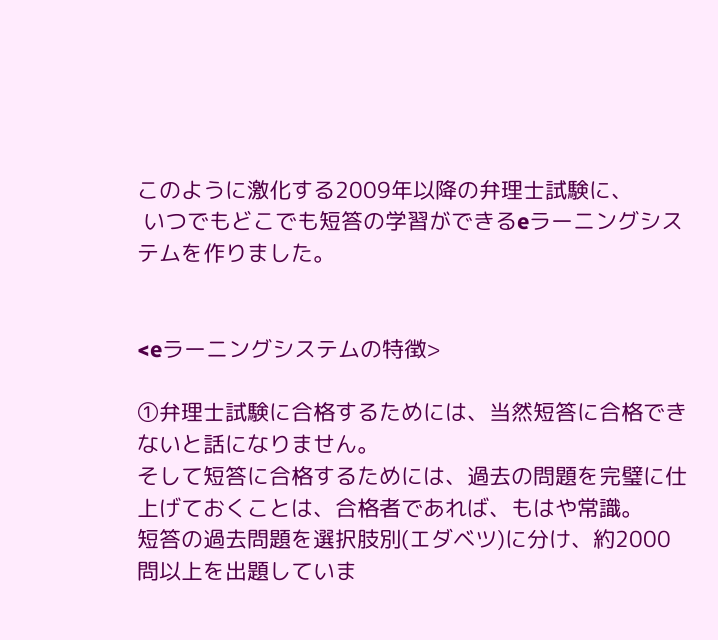このように激化する2009年以降の弁理士試験に、
 いつでもどこでも短答の学習ができるeラーニングシステムを作りました。


<eラーニングシステムの特徴>

①弁理士試験に合格するためには、当然短答に合格できないと話になりません。
そして短答に合格するためには、過去の問題を完璧に仕上げておくことは、合格者であれば、もはや常識。
短答の過去問題を選択肢別(エダベツ)に分け、約2000問以上を出題していま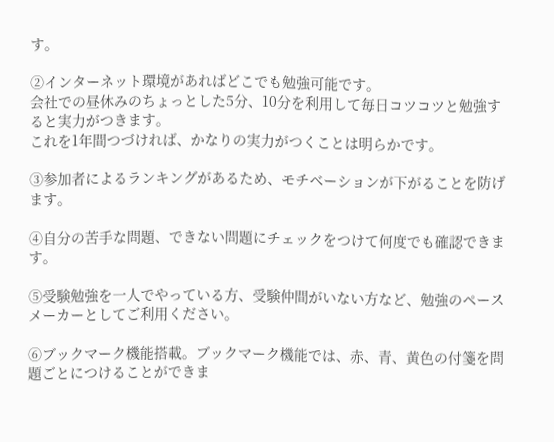す。

②インターネット環境があればどこでも勉強可能です。
会社での昼休みのちょっとした5分、10分を利用して毎日コツコツと勉強すると実力がつきます。
これを1年間つづければ、かなりの実力がつくことは明らかです。

③参加者によるランキングがあるため、モチベーションが下がることを防げます。

④自分の苦手な問題、できない問題にチェックをつけて何度でも確認できます。

⑤受験勉強を一人でやっている方、受験仲間がいない方など、勉強のペースメーカーとしてご利用ください。

⑥ブックマーク機能搭載。ブックマーク機能では、赤、青、黄色の付箋を問題ごとにつけることができま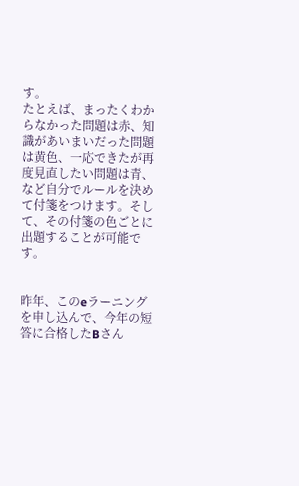す。
たとえば、まったくわからなかった問題は赤、知識があいまいだった問題は黄色、一応できたが再度見直したい問題は青、など自分でルールを決めて付箋をつけます。そして、その付箋の色ごとに出題することが可能です。


昨年、このeラーニングを申し込んで、今年の短答に合格したBさん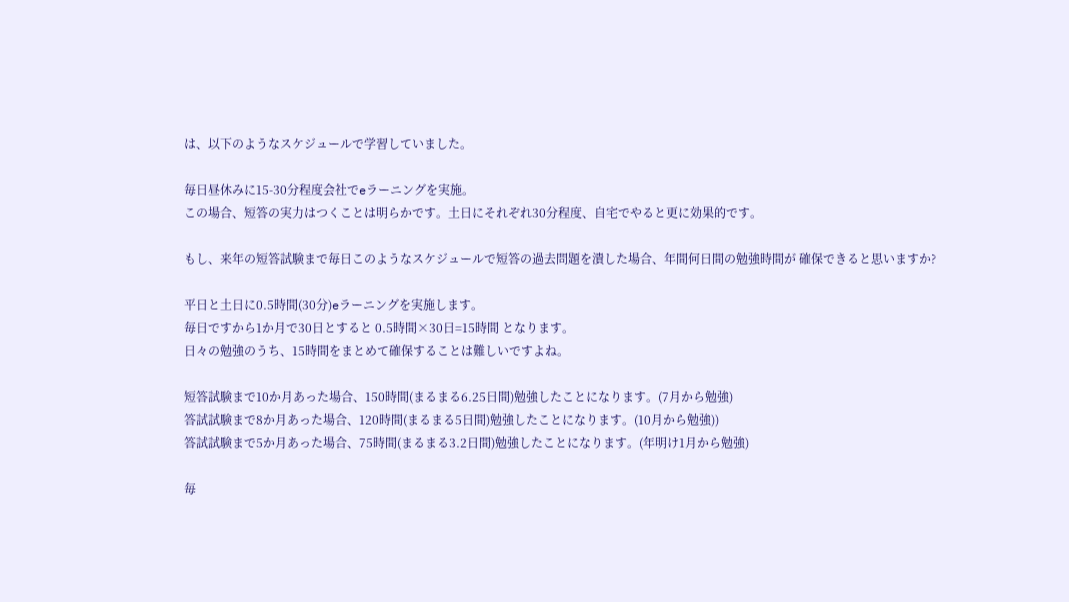は、以下のようなスケジュールで学習していました。

毎日昼休みに15-30分程度会社でeラーニングを実施。
この場合、短答の実力はつくことは明らかです。土日にそれぞれ30分程度、自宅でやると更に効果的です。

もし、来年の短答試験まで毎日このようなスケジュールで短答の過去問題を潰した場合、年間何日間の勉強時間が 確保できると思いますか?

平日と土日に0.5時間(30分)eラーニングを実施します。
毎日ですから1か月で30日とすると 0.5時間×30日=15時間 となります。
日々の勉強のうち、15時間をまとめて確保することは難しいですよね。

短答試験まで10か月あった場合、150時間(まるまる6.25日間)勉強したことになります。(7月から勉強)
答試試験まで8か月あった場合、120時間(まるまる5日間)勉強したことになります。(10月から勉強))
答試試験まで5か月あった場合、75時間(まるまる3.2日間)勉強したことになります。(年明け1月から勉強)

毎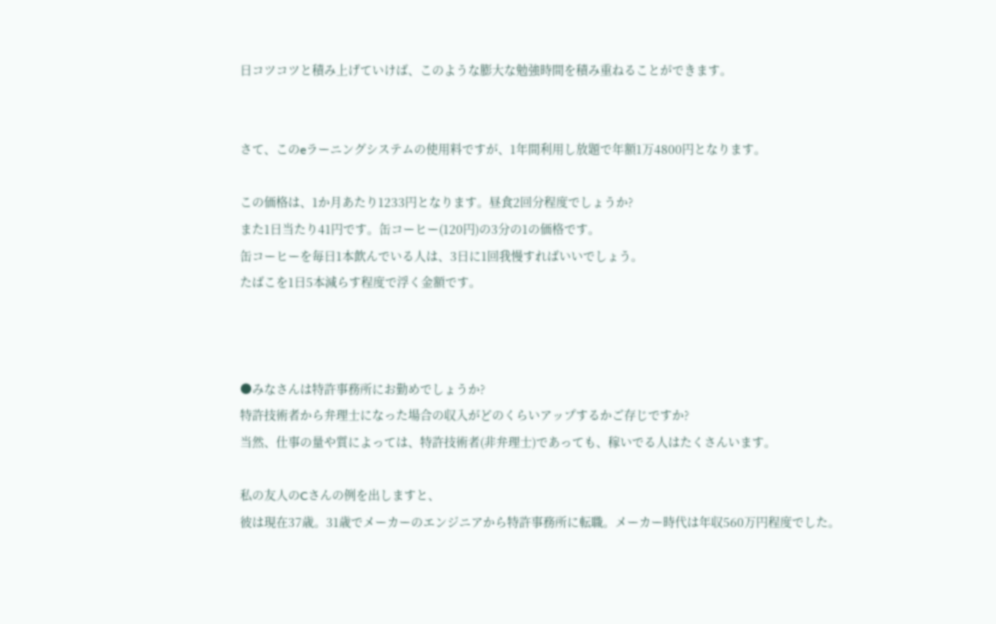日コツコツと積み上げていけば、このような膨大な勉強時間を積み重ねることができます。


さて、このeラーニングシステムの使用料ですが、1年間利用し放題で年額1万4800円となります。

この価格は、1か月あたり1233円となります。昼食2回分程度でしょうか?
また1日当たり41円です。缶コーヒー(120円)の3分の1の価格です。
缶コーヒーを毎日1本飲んでいる人は、3日に1回我慢すればいいでしょう。
たばこを1日5本減らす程度で浮く金額です。



●みなさんは特許事務所にお勤めでしょうか?
特許技術者から弁理士になった場合の収入がどのくらいアップするかご存じですか?
当然、仕事の量や質によっては、特許技術者(非弁理士)であっても、稼いでる人はたくさんいます。

私の友人のCさんの例を出しますと、
彼は現在37歳。31歳でメーカーのエンジニアから特許事務所に転職。メーカー時代は年収560万円程度でした。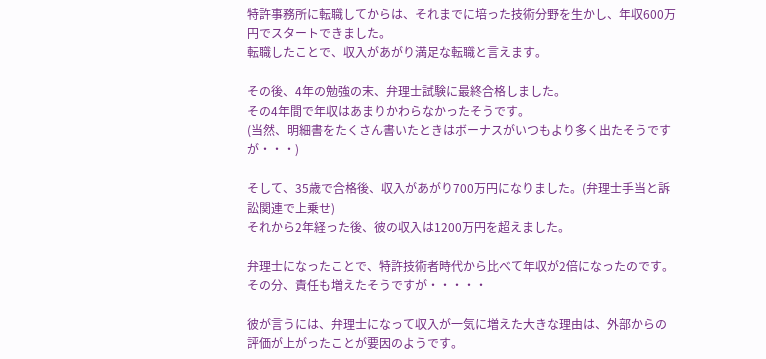特許事務所に転職してからは、それまでに培った技術分野を生かし、年収600万円でスタートできました。
転職したことで、収入があがり満足な転職と言えます。

その後、4年の勉強の末、弁理士試験に最終合格しました。
その4年間で年収はあまりかわらなかったそうです。
(当然、明細書をたくさん書いたときはボーナスがいつもより多く出たそうですが・・・)

そして、35歳で合格後、収入があがり700万円になりました。(弁理士手当と訴訟関連で上乗せ)
それから2年経った後、彼の収入は1200万円を超えました。

弁理士になったことで、特許技術者時代から比べて年収が2倍になったのです。
その分、責任も増えたそうですが・・・・・

彼が言うには、弁理士になって収入が一気に増えた大きな理由は、外部からの評価が上がったことが要因のようです。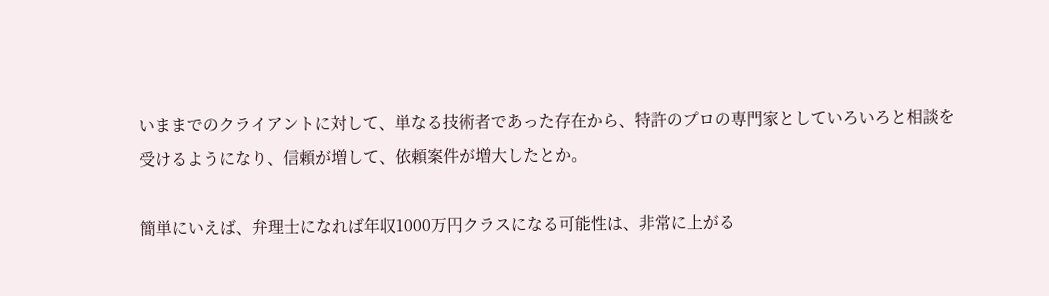いままでのクライアントに対して、単なる技術者であった存在から、特許のプロの専門家としていろいろと相談を
受けるようになり、信頼が増して、依頼案件が増大したとか。

簡単にいえば、弁理士になれば年収1000万円クラスになる可能性は、非常に上がる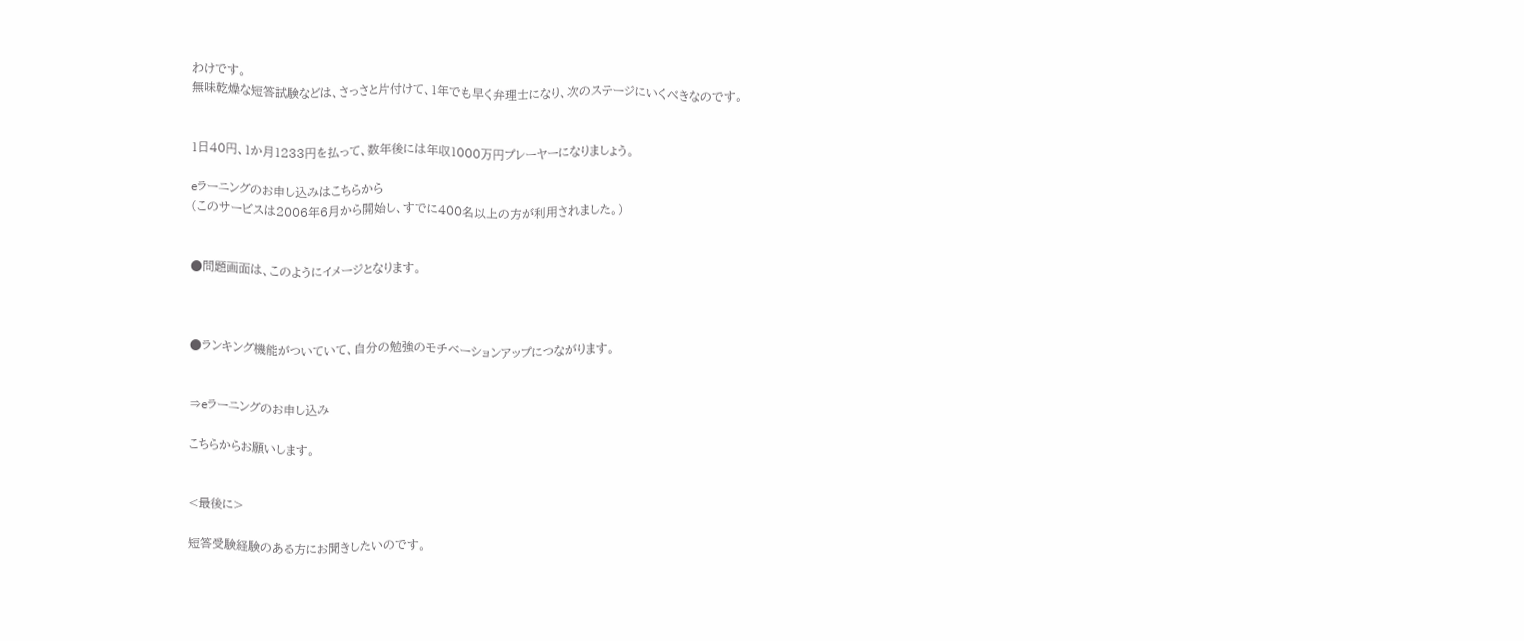わけです。
無味乾燥な短答試験などは、さっさと片付けて、1年でも早く弁理士になり、次のステージにいくべきなのです。


1日40円、1か月1233円を払って、数年後には年収1000万円プレーヤーになりましょう。

eラーニングのお申し込みはこちらから
(このサービスは2006年6月から開始し、すでに400名以上の方が利用されました。)


●問題画面は、このようにイメージとなります。



●ランキング機能がついていて、自分の勉強のモチベーションアップにつながります。


⇒eラーニングのお申し込み

こちらからお願いします。


<最後に>

短答受験経験のある方にお聞きしたいのです。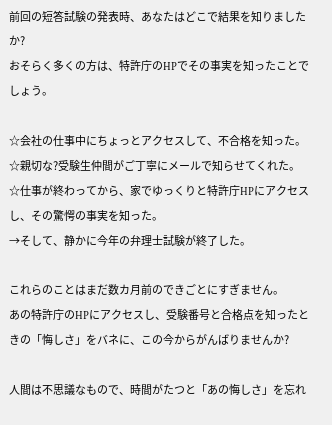前回の短答試験の発表時、あなたはどこで結果を知りましたか?
おそらく多くの方は、特許庁のHPでその事実を知ったことでしょう。

☆会社の仕事中にちょっとアクセスして、不合格を知った。
☆親切な?受験生仲間がご丁寧にメールで知らせてくれた。
☆仕事が終わってから、家でゆっくりと特許庁HPにアクセスし、その驚愕の事実を知った。
→そして、静かに今年の弁理士試験が終了した。

これらのことはまだ数カ月前のできごとにすぎません。
あの特許庁のHPにアクセスし、受験番号と合格点を知ったときの「悔しさ」をバネに、この今からがんばりませんか?

人間は不思議なもので、時間がたつと「あの悔しさ」を忘れ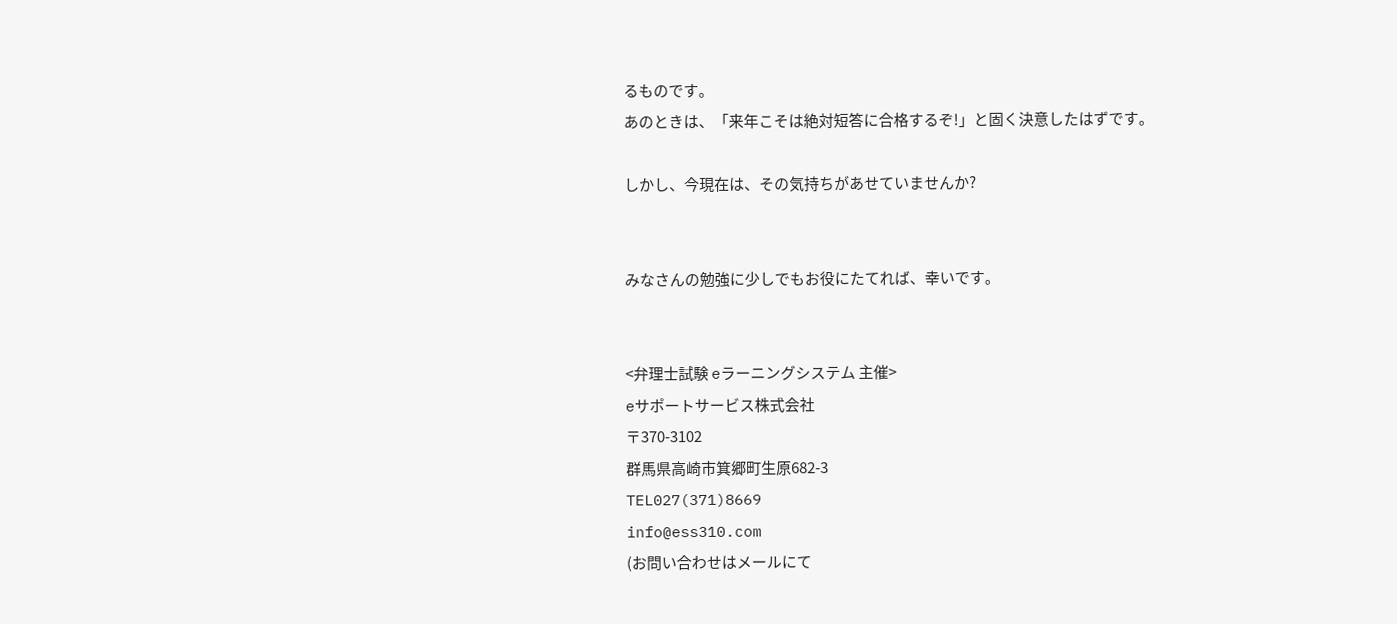るものです。
あのときは、「来年こそは絶対短答に合格するぞ!」と固く決意したはずです。

しかし、今現在は、その気持ちがあせていませんか?


みなさんの勉強に少しでもお役にたてれば、幸いです。


<弁理士試験 eラーニングシステム 主催>
eサポートサービス株式会社
〒370-3102
群馬県高崎市箕郷町生原682-3
TEL027(371)8669
info@ess310.com
(お問い合わせはメールにて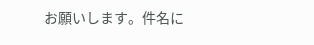お願いします。件名に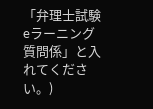「弁理士試験eラーニング質問係」と入れてください。)